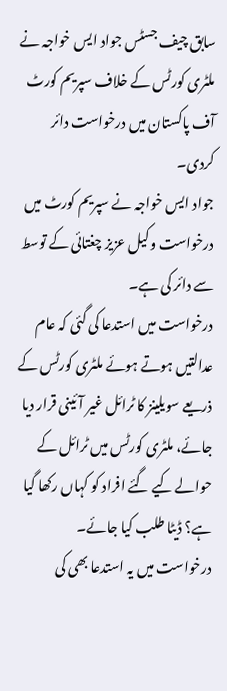سابق چیف جسٹس جواد ایس خواجہ نے ملٹری کورٹس کے خلاف سپریم کورٹ آف پاکستان میں درخواست دائر کردی۔
جواد ایس خواجہ نے سپریم کورٹ میں درخواست وکیل عزیز چغتائی کے توسط سے دائر کی ہے۔
درخواست میں استدعا کی گئی کہ عام عدالتیں ہوتے ہوئے ملٹری کورٹس کے ذریعے سویلینز کا ٹرائل غیر آئینی قرار دیا جائے، ملٹری کورٹس میں ٹرائل کے حوالے کیے گئے افراد کو کہاں رکھا گیا ہے؟ ڈیٹا طلب کیا جائے۔
درخواست میں یہ استدعا بھی کی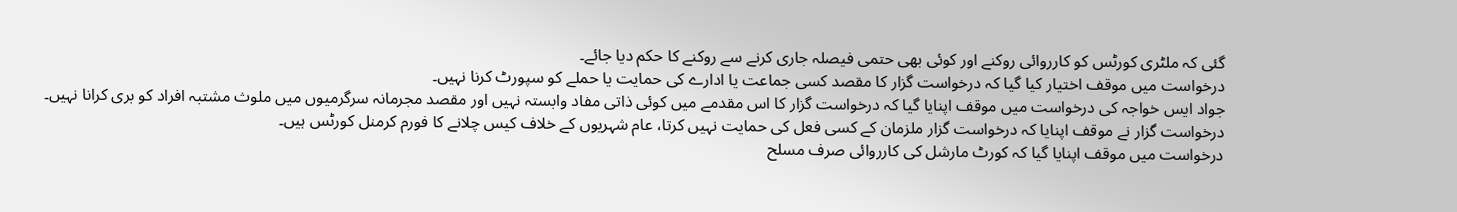گئی کہ ملٹری کورٹس کو کارروائی روکنے اور کوئی بھی حتمی فیصلہ جاری کرنے سے روکنے کا حکم دیا جائے۔
درخواست میں موقف اختیار کیا گیا کہ درخواست گزار کا مقصد کسی جماعت یا ادارے کی حمایت یا حملے کو سپورٹ کرنا نہیں۔
جواد ایس خواجہ کی درخواست میں موقف اپنایا گیا کہ درخواست گزار کا اس مقدمے میں کوئی ذاتی مفاد وابستہ نہیں اور مقصد مجرمانہ سرگرمیوں میں ملوث مشتبہ افراد کو بری کرانا نہیں۔
درخواست گزار نے موقف اپنایا کہ درخواست گزار ملزمان کے کسی فعل کی حمایت نہیں کرتا، عام شہریوں کے خلاف کیس چلانے کا فورم کرمنل کورٹس ہیں۔
درخواست میں موقف اپنایا گیا کہ کورٹ مارشل کی کارروائی صرف مسلح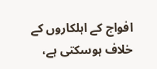افواج کے اہلکاروں کے خلاف ہوسکتی ہے،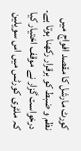کورٹ مارشل کا مقصد افواج میں نظم و ضبط کو برقرار رکھنا ہوتا ہے۔
درخواست گزار نے موقف اختیار کیا کہ ملٹری کورٹس میں اس سویلین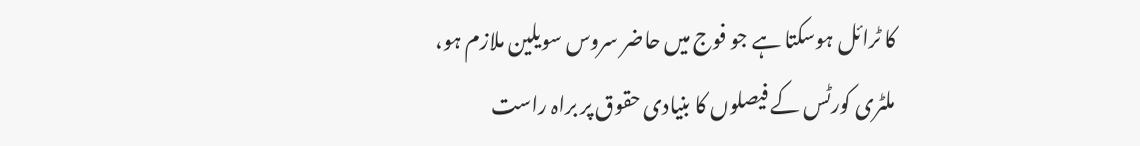کا ٹرائل ہوسکتا ہے جو فوج میں حاضر سروس سویلین ملازم ہو، ملٹری کورٹس کے فیصلوں کا بنیادی حقوق پر براہ راست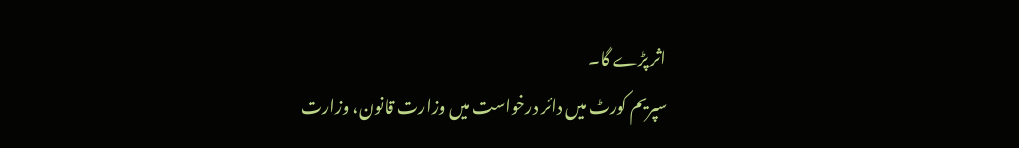اثر پڑے گا۔
سپریم کورٹ میں دائر درخواست میں وزارت قانون، وزارت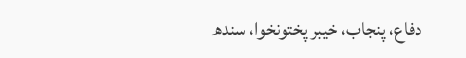دفاع، پنجاب، خیبر پختونخوا، سندھ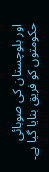اور بلوچستان کی صوبائی حکومتوں کو فریق بنایا گیا ہے۔